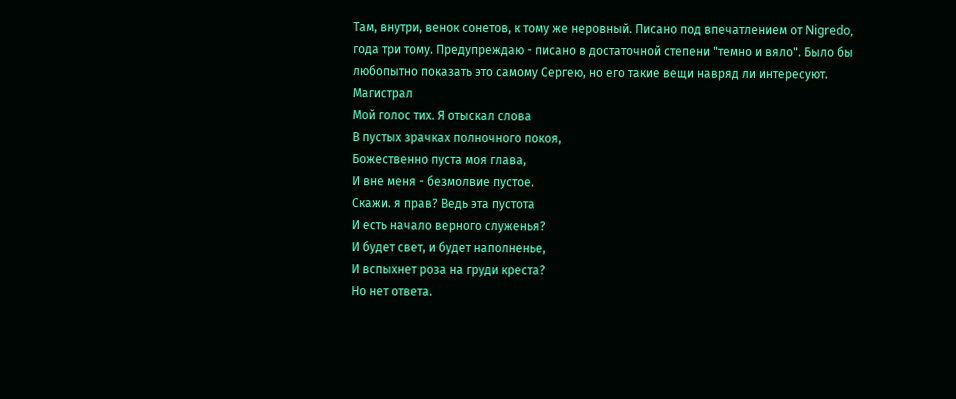Там, внутри, венок сонетов, к тому же неровный. Писано под впечатлением от Nigredo, года три тому. Предупреждаю - писано в достаточной степени "темно и вяло". Было бы любопытно показать это самому Сергею, но его такие вещи навряд ли интересуют.
Магистрал
Мой голос тих. Я отыскал слова
В пустых зрачках полночного покоя,
Божественно пуста моя глава,
И вне меня - безмолвие пустое.
Скажи. я прав? Ведь эта пустота
И есть начало верного служенья?
И будет свет, и будет наполненье,
И вспыхнет роза на груди креста?
Но нет ответа.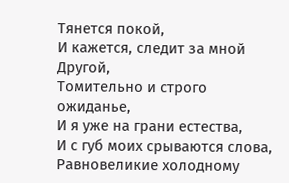Тянется покой,
И кажется, следит за мной Другой,
Томительно и строго ожиданье,
И я уже на грани естества,
И с губ моих срываются слова,
Равновеликие холодному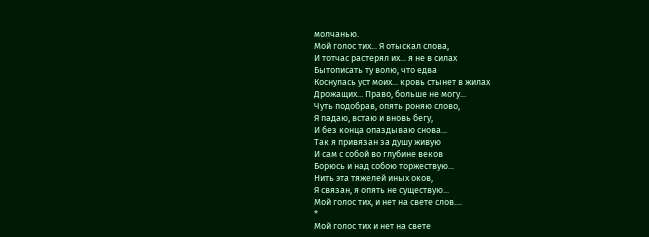молчанью.
Мой голос тих... Я отыскал слова,
И тотчас растерял их... я не в силах
Бытописать ту волю, что едва
Коснулась уст моих... кровь стынет в жилах
Дрожащих... Право, больше не могу...
Чуть подобрав, опять роняю слово,
Я падаю, встаю и вновь бегу,
И без конца опаздываю снова...
Так я привязан за душу живую
И сам с собой во глубине веков
Борюсь и над собою торжествую...
Нить эта тяжелей иных оков,
Я связан, я опять не существую...
Мой голос тих, и нет на свете слов....
*
Мой голос тих и нет на свете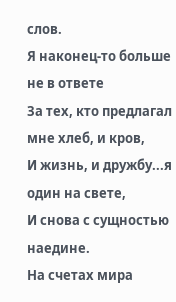слов.
Я наконец-то больше не в ответе
За тех, кто предлагал мне хлеб, и кров,
И жизнь, и дружбу...я один на свете,
И снова с сущностью наедине.
На счетах мира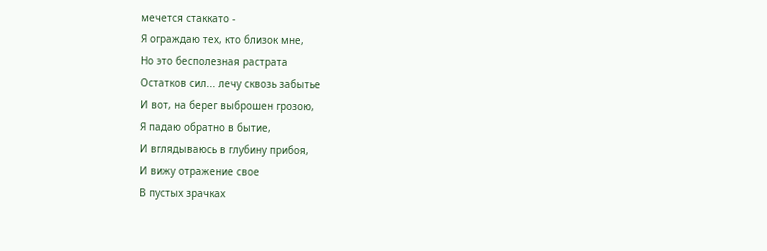мечется стаккато -
Я ограждаю тех, кто близок мне,
Но это бесполезная растрата
Остатков сил... лечу сквозь забытье
И вот, на берег выброшен грозою,
Я падаю обратно в бытие,
И вглядываюсь в глубину прибоя,
И вижу отражение свое
В пустых зрачках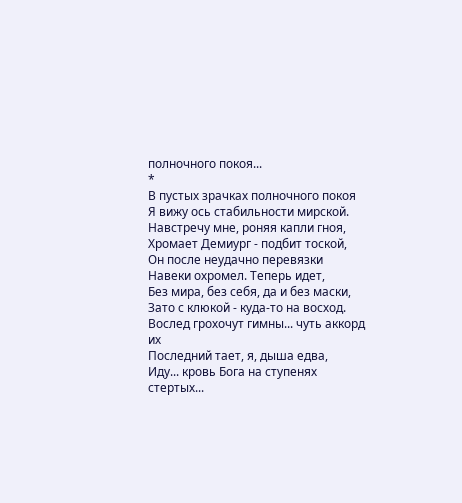полночного покоя...
*
В пустых зрачках полночного покоя
Я вижу ось стабильности мирской.
Навстречу мне, роняя капли гноя,
Хромает Демиург - подбит тоской,
Он после неудачно перевязки
Навеки охромел. Теперь идет,
Без мира, без себя, да и без маски,
Зато с клюкой - куда-то на восход.
Вослед грохочут гимны... чуть аккорд их
Последний тает, я, дыша едва,
Иду... кровь Бога на ступенях стертых...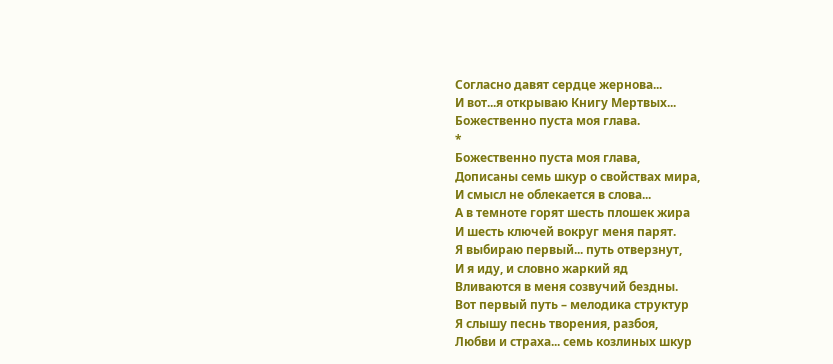Согласно давят сердце жернова...
И вот...я открываю Книгу Мертвых...
Божественно пуста моя глава.
*
Божественно пуста моя глава,
Дописаны семь шкур о свойствах мира,
И смысл не облекается в слова...
А в темноте горят шесть плошек жира
И шесть ключей вокруг меня парят.
Я выбираю первый... путь отверзнут,
И я иду, и словно жаркий яд
Вливаются в меня созвучий бездны.
Вот первый путь – мелодика структур
Я слышу песнь творения, разбоя,
Любви и страха... семь козлиных шкур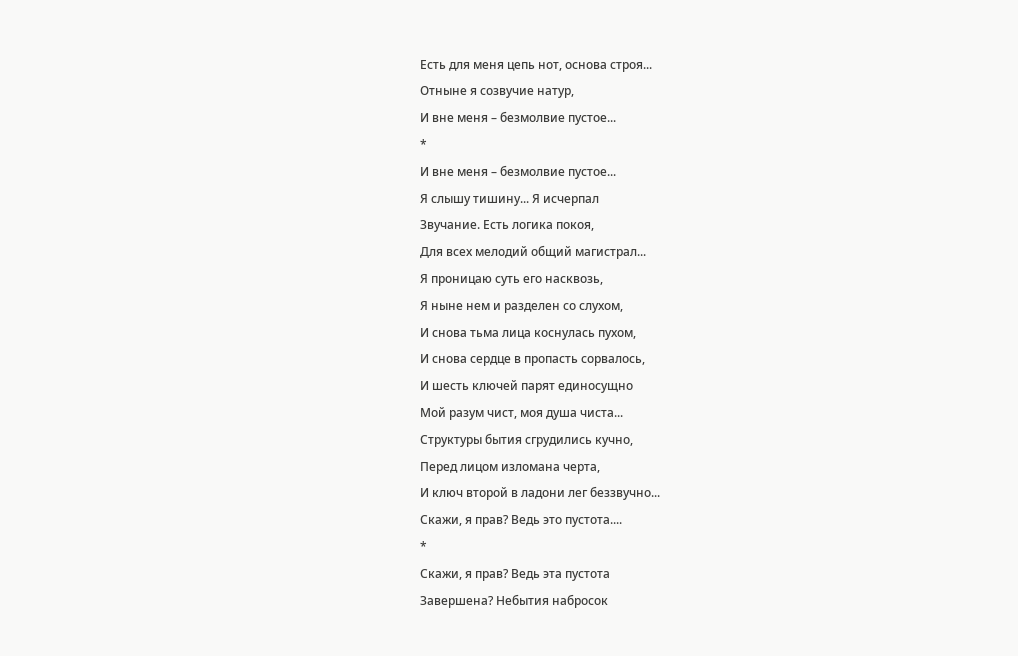Есть для меня цепь нот, основа строя...
Отныне я созвучие натур,
И вне меня – безмолвие пустое...
*
И вне меня – безмолвие пустое...
Я слышу тишину... Я исчерпал
Звучание. Есть логика покоя,
Для всех мелодий общий магистрал...
Я проницаю суть его насквозь,
Я ныне нем и разделен со слухом,
И снова тьма лица коснулась пухом,
И снова сердце в пропасть сорвалось,
И шесть ключей парят единосущно
Мой разум чист, моя душа чиста...
Структуры бытия сгрудились кучно,
Перед лицом изломана черта,
И ключ второй в ладони лег беззвучно...
Скажи, я прав? Ведь это пустота....
*
Скажи, я прав? Ведь эта пустота
Завершена? Небытия набросок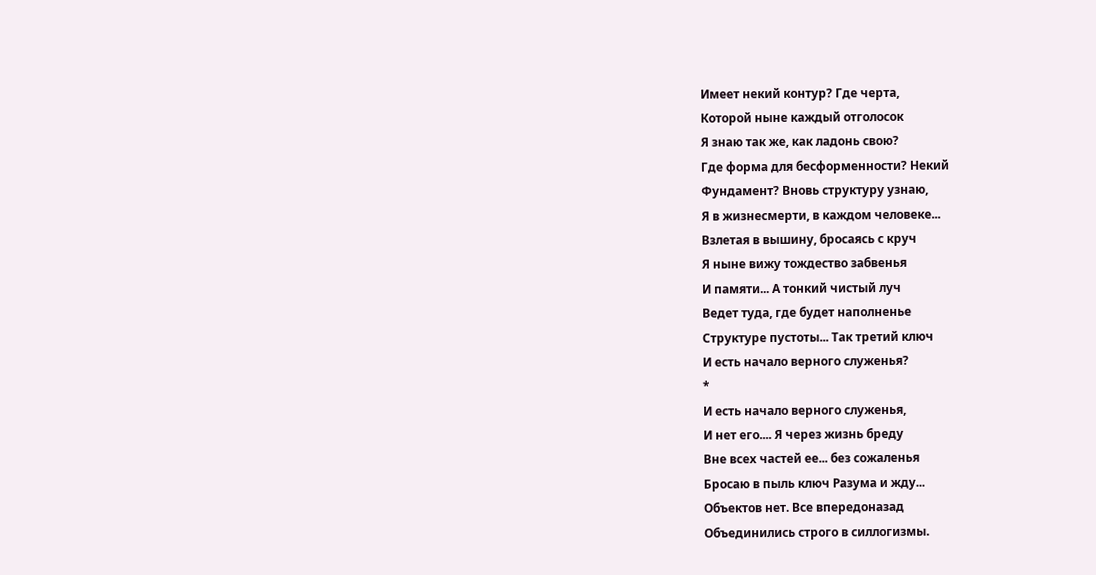Имеет некий контур? Где черта,
Которой ныне каждый отголосок
Я знаю так же, как ладонь свою?
Где форма для бесформенности? Некий
Фундамент? Вновь структуру узнаю,
Я в жизнесмерти, в каждом человеке...
Взлетая в вышину, бросаясь с круч
Я ныне вижу тождество забвенья
И памяти... А тонкий чистый луч
Ведет туда, где будет наполненье
Структуре пустоты... Так третий ключ
И есть начало верного служенья?
*
И есть начало верного служенья,
И нет его.... Я через жизнь бреду
Вне всех частей ее... без сожаленья
Бросаю в пыль ключ Разума и жду...
Объектов нет. Все впередоназад
Объединились строго в силлогизмы.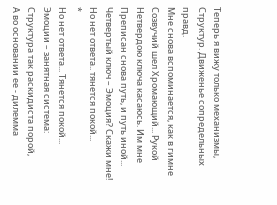Теперь я вижу только механизмы,
Структур. Движенье сопредельных правд.
Мне снова вспоминается, как в гимне
Созвучий шел Хромающий... Рукой
Нетвердою ключа касаюсь. Им мне
Преписан снова путь, и путь иной...
Четвертый ключ – Эмоция? Скажи мне!
Но нет ответа.. тянется покой...
*
Но нет ответа... Тянется покой...
Эмоции – занятная система:
Структура так раскидиста порой,
А во основании ее - дилемма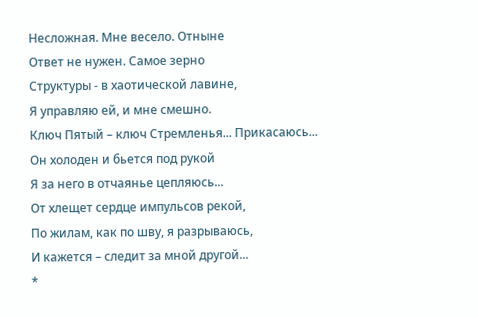Несложная. Мне весело. Отныне
Ответ не нужен. Самое зерно
Структуры - в хаотической лавине,
Я управляю ей, и мне смешно.
Ключ Пятый – ключ Стремленья... Прикасаюсь...
Он холоден и бьется под рукой
Я за него в отчаянье цепляюсь...
От хлещет сердце импульсов рекой,
По жилам, как по шву, я разрываюсь,
И кажется – следит за мной другой...
*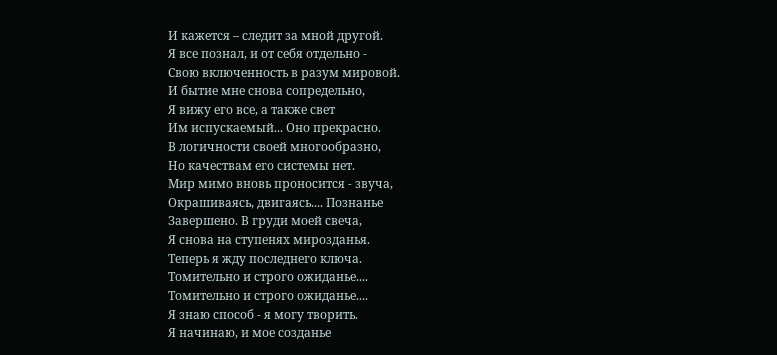И кажется – следит за мной другой.
Я все познал, и от себя отдельно -
Свою включенность в разум мировой.
И бытие мне снова сопредельно,
Я вижу его все, а также свет
Им испускаемый... Оно прекрасно.
В логичности своей многообразно,
Но качествам его системы нет.
Мир мимо вновь проносится - звуча,
Окрашиваясь, двигаясь.... Познанье
Завершено. В груди моей свеча,
Я снова на ступенях мирозданья.
Теперь я жду последнего ключа.
Томительно и строго ожиданье....
Томительно и строго ожиданье....
Я знаю способ - я могу творить.
Я начинаю, и мое созданье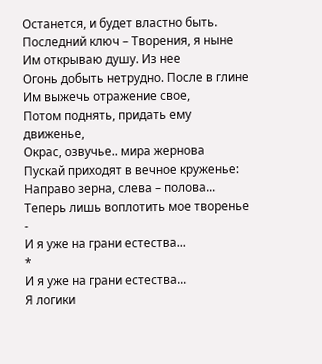Останется, и будет властно быть.
Последний ключ – Творения, я ныне
Им открываю душу. Из нее
Огонь добыть нетрудно. После в глине
Им выжечь отражение свое,
Потом поднять, придать ему движенье,
Окрас, озвучье.. мира жернова
Пускай приходят в вечное круженье:
Направо зерна, слева – полова...
Теперь лишь воплотить мое творенье -
И я уже на грани естества...
*
И я уже на грани естества...
Я логики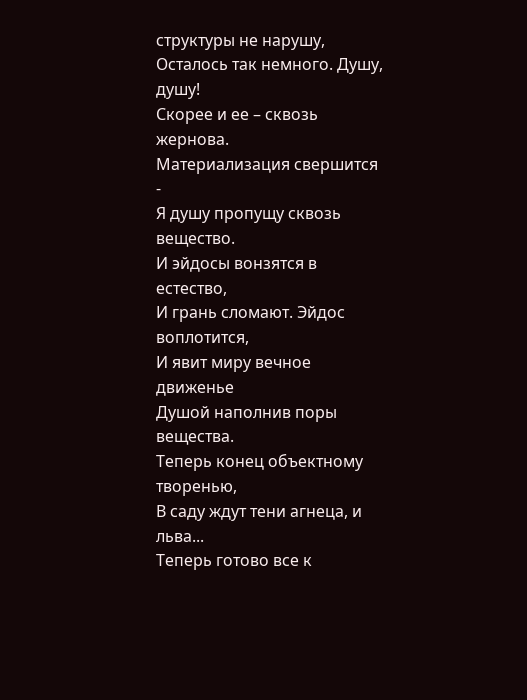структуры не нарушу,
Осталось так немного. Душу, душу!
Скорее и ее – сквозь жернова.
Материализация свершится -
Я душу пропущу сквозь вещество.
И эйдосы вонзятся в естество,
И грань сломают. Эйдос воплотится,
И явит миру вечное движенье
Душой наполнив поры вещества.
Теперь конец объектному творенью,
В саду ждут тени агнеца, и льва...
Теперь готово все к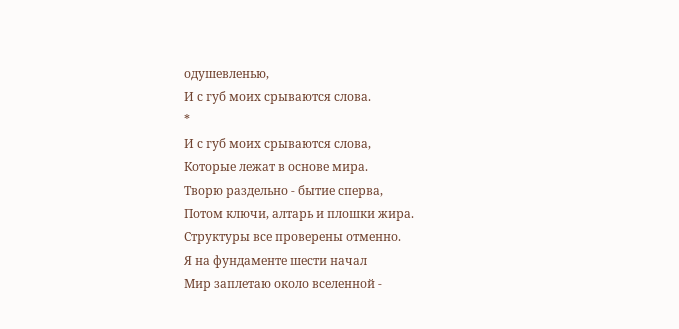одушевленью,
И с губ моих срываются слова.
*
И с губ моих срываются слова,
Которые лежат в основе мира.
Творю раздельно - бытие сперва,
Потом ключи, алтарь и плошки жира.
Структуры все проверены отменно.
Я на фундаменте шести начал
Мир заплетаю около вселенной -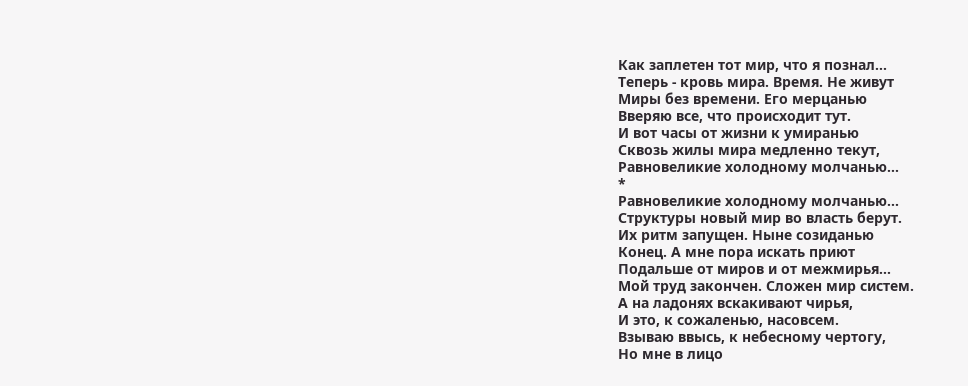Как заплетен тот мир, что я познал...
Теперь - кровь мира. Время. Не живут
Миры без времени. Его мерцанью
Вверяю все, что происходит тут.
И вот часы от жизни к умиранью
Сквозь жилы мира медленно текут,
Равновеликие холодному молчанью...
*
Равновеликие холодному молчанью...
Структуры новый мир во власть берут.
Их ритм запущен. Ныне созиданью
Конец. А мне пора искать приют
Подальше от миров и от межмирья...
Мой труд закончен. Сложен мир систем.
А на ладонях вскакивают чирья,
И это, к сожаленью, насовсем.
Взываю ввысь, к небесному чертогу,
Но мне в лицо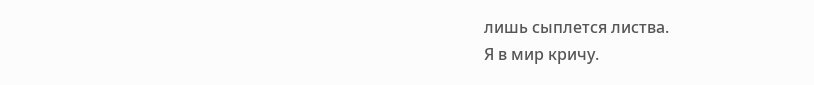лишь сыплется листва.
Я в мир кричу.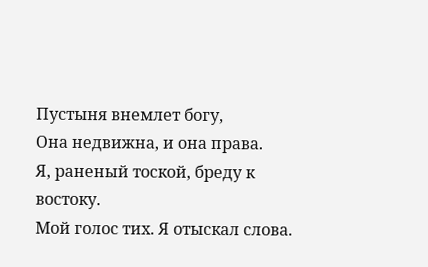Пустыня внемлет богу,
Она недвижна, и она права.
Я, раненый тоской, бреду к востоку.
Мой голос тих. Я отыскал слова.